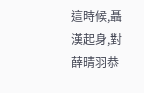這時候,聶漢起身,對薛晴羽恭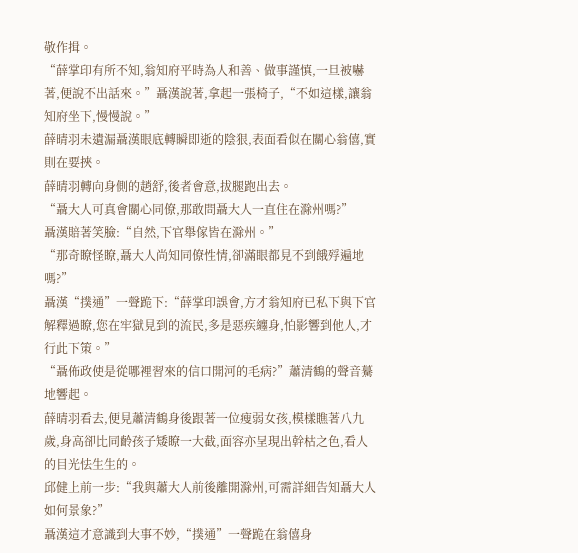敬作揖。
“薛掌印有所不知,翁知府平時為人和善、做事謹慎,一旦被嚇著,便說不出話來。”聶漢說著,拿起一張椅子,“不如這樣,讓翁知府坐下,慢慢說。”
薛晴羽未遺漏聶漢眼底轉瞬即逝的陰狠,表面看似在關心翁僖,實則在要挾。
薛晴羽轉向身側的趙舒,後者會意,拔腿跑出去。
“聶大人可真會關心同僚,那敢問聶大人一直住在滁州嗎?”
聶漢賠著笑臉:“自然,下官舉傢皆在滁州。”
“那奇瞭怪瞭,聶大人尚知同僚性情,卻滿眼都見不到餓殍遍地嗎?”
聶漢“撲通”一聲跪下:“薛掌印誤會,方才翁知府已私下與下官解釋過瞭,您在牢獄見到的流民,多是惡疾纏身,怕影響到他人,才行此下策。”
“聶佈政使是從哪裡習來的信口開河的毛病?”蕭清鶴的聲音驀地響起。
薛晴羽看去,便見蕭清鶴身後跟著一位瘦弱女孩,模樣瞧著八九歲,身高卻比同齡孩子矮瞭一大截,面容亦呈現出幹枯之色,看人的目光怯生生的。
邱健上前一步:“我與蕭大人前後離開滁州,可需詳細告知聶大人如何景象?”
聶漢這才意識到大事不妙,“撲通”一聲跪在翁僖身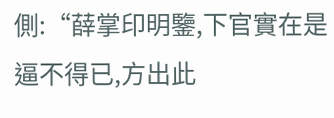側:“薛掌印明鑒,下官實在是逼不得已,方出此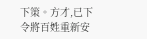下策。方才,已下令將百姓重新安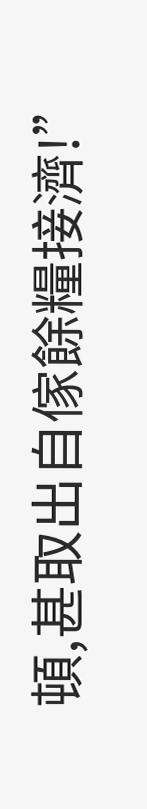頓,甚取出自傢餘糧接濟!”